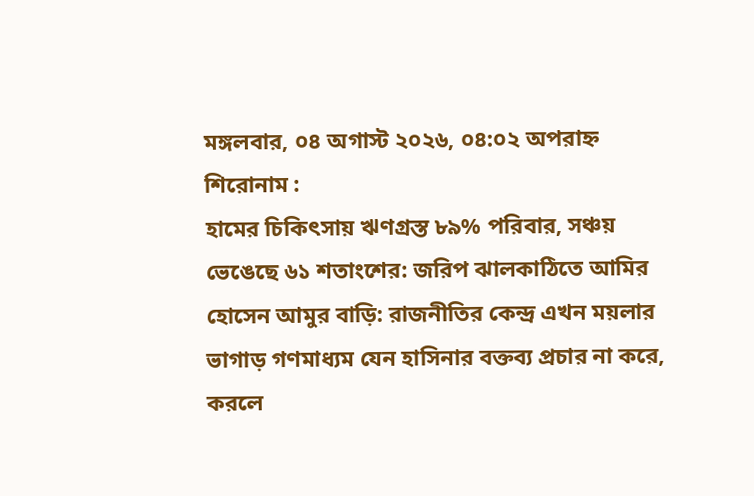মঙ্গলবার, ০৪ অগাস্ট ২০২৬, ০৪:০২ অপরাহ্ন
শিরোনাম :
হামের চিকিৎসায় ঋণগ্রস্ত ৮৯% পরিবার, সঞ্চয় ভেঙেছে ৬১ শতাংশের: জরিপ ঝালকাঠিতে আমির হোসেন আমুর বাড়ি: রাজনীতির কেন্দ্র এখন ময়লার ভাগাড় গণমাধ্যম যেন হাসিনার বক্তব্য প্রচার না করে, করলে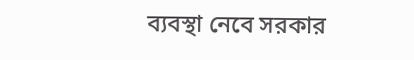ব্যবস্থা নেবে সরকার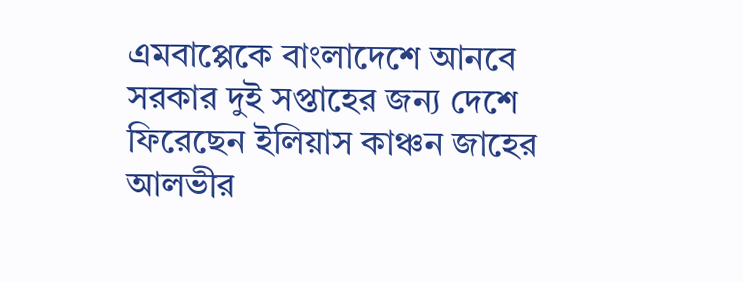এমবাপ্পেকে বাংলাদেশে আনবে সরকার দুই সপ্তাহের জন্য দেশে ফিরেছেন ইলিয়াস কাঞ্চন জাহের আলভীর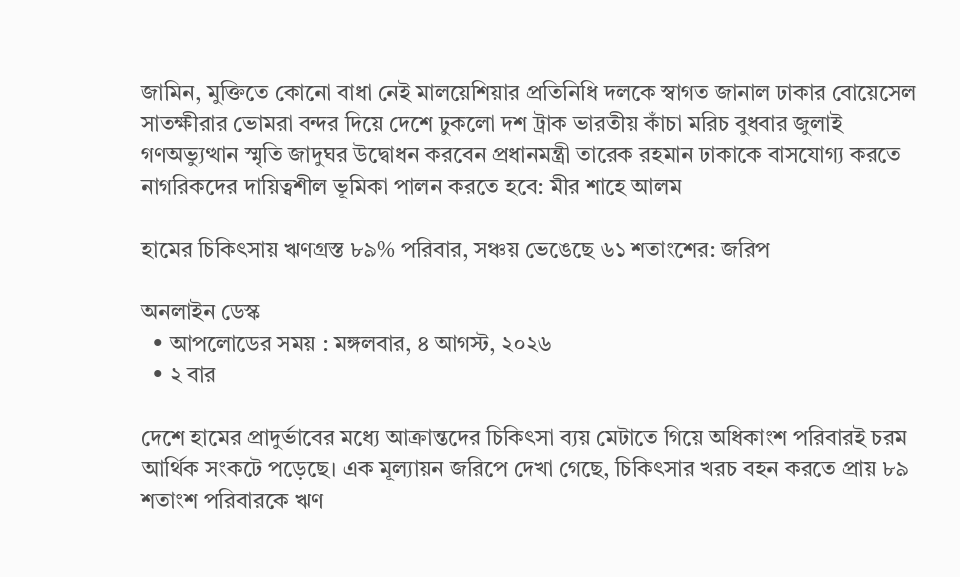জামিন, মুক্তিতে কোনো বাধা নেই মালয়েশিয়ার প্রতিনিধি দলকে স্বাগত জানাল ঢাকার বোয়েসেল সাতক্ষীরার ভোমরা বন্দর দিয়ে দেশে ঢুকলো দশ ট্রাক ভারতীয় কাঁচা মরিচ বুধবার জুলাই গণঅভ্যুত্থান স্মৃতি জাদুঘর উদ্বোধন করবেন প্রধানমন্ত্রী তারেক রহমান ঢাকাকে বাসযোগ্য করতে নাগরিকদের দায়িত্বশীল ভূমিকা পালন করতে হবে: মীর শাহে আলম

হামের চিকিৎসায় ঋণগ্রস্ত ৮৯% পরিবার, সঞ্চয় ভেঙেছে ৬১ শতাংশের: জরিপ

অনলাইন ডেস্ক
  • আপলোডের সময় : মঙ্গলবার, ৪ আগস্ট, ২০২৬
  • ২ বার

দেশে হামের প্রাদুর্ভাবের মধ্যে আক্রান্তদের চিকিৎসা ব্যয় মেটাতে গিয়ে অধিকাংশ পরিবারই চরম আর্থিক সংকটে পড়েছে। এক মূল্যায়ন জরিপে দেখা গেছে, চিকিৎসার খরচ বহন করতে প্রায় ৮৯ শতাংশ পরিবারকে ঋণ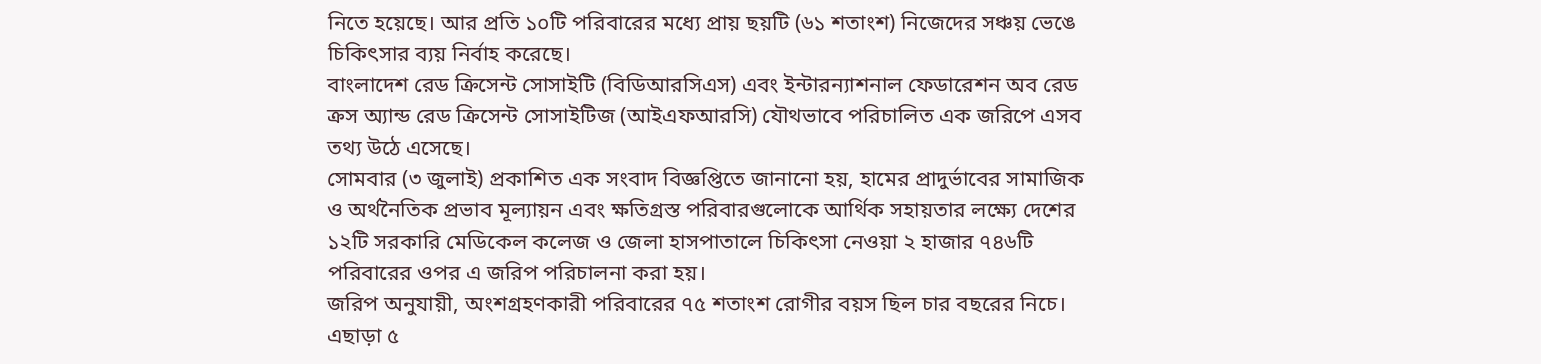নিতে হয়েছে। আর প্রতি ১০টি পরিবারের মধ্যে প্রায় ছয়টি (৬১ শতাংশ) নিজেদের সঞ্চয় ভেঙে চিকিৎসার ব্যয় নির্বাহ করেছে।
বাংলাদেশ রেড ক্রিসেন্ট সোসাইটি (বিডিআরসিএস) এবং ইন্টারন্যাশনাল ফেডারেশন অব রেড ক্রস অ্যান্ড রেড ক্রিসেন্ট সোসাইটিজ (আইএফআরসি) যৌথভাবে পরিচালিত এক জরিপে এসব তথ্য উঠে এসেছে।
সোমবার (৩ জুলাই) প্রকাশিত এক সংবাদ বিজ্ঞপ্তিতে জানানো হয়, হামের প্রাদুর্ভাবের সামাজিক ও অর্থনৈতিক প্রভাব মূল্যায়ন এবং ক্ষতিগ্রস্ত পরিবারগুলোকে আর্থিক সহায়তার লক্ষ্যে দেশের ১২টি সরকারি মেডিকেল কলেজ ও জেলা হাসপাতালে চিকিৎসা নেওয়া ২ হাজার ৭৪৬টি পরিবারের ওপর এ জরিপ পরিচালনা করা হয়।
জরিপ অনুযায়ী, অংশগ্রহণকারী পরিবারের ৭৫ শতাংশ রোগীর বয়স ছিল চার বছরের নিচে। এছাড়া ৫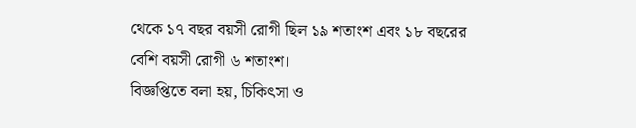থেকে ১৭ বছর বয়সী রোগী ছিল ১৯ শতাংশ এবং ১৮ বছরের বেশি বয়সী রোগী ৬ শতাংশ।
বিজ্ঞপ্তিতে বলা হয়, চিকিৎসা ও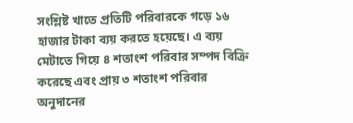সংশ্লিষ্ট খাতে প্রতিটি পরিবারকে গড়ে ১৬ হাজার টাকা ব্যয় করতে হয়েছে। এ ব্যয় মেটাতে গিয়ে ৪ শতাংশ পরিবার সম্পদ বিক্রি করেছে এবং প্রায় ৩ শতাংশ পরিবার অনুদানের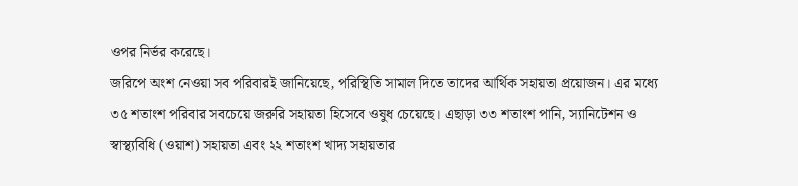ওপর নির্ভর করেছে।
জরিপে অংশ নেওয়া সব পরিবারই জানিয়েছে, পরিস্থিতি সামাল দিতে তাদের আর্থিক সহায়তা প্রয়োজন। এর মধ্যে ৩৫ শতাংশ পরিবার সবচেয়ে জরুরি সহায়তা হিসেবে ওষুধ চেয়েছে। এছাড়া ৩৩ শতাংশ পানি, স্যানিটেশন ও স্বাস্থ্যবিধি (ওয়াশ) সহায়তা এবং ২২ শতাংশ খাদ্য সহায়তার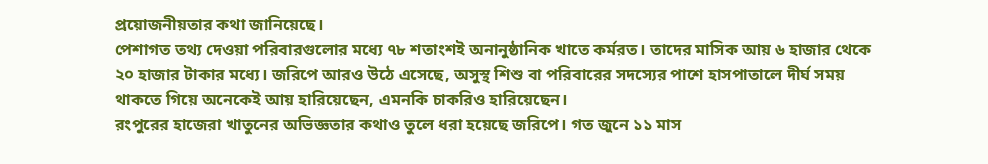প্রয়োজনীয়তার কথা জানিয়েছে।
পেশাগত তথ্য দেওয়া পরিবারগুলোর মধ্যে ৭৮ শতাংশই অনানুষ্ঠানিক খাতে কর্মরত। তাদের মাসিক আয় ৬ হাজার থেকে ২০ হাজার টাকার মধ্যে। জরিপে আরও উঠে এসেছে, অসুস্থ শিশু বা পরিবারের সদস্যের পাশে হাসপাতালে দীর্ঘ সময় থাকতে গিয়ে অনেকেই আয় হারিয়েছেন, এমনকি চাকরিও হারিয়েছেন।
রংপুরের হাজেরা খাতুনের অভিজ্ঞতার কথাও তুলে ধরা হয়েছে জরিপে। গত জুনে ১১ মাস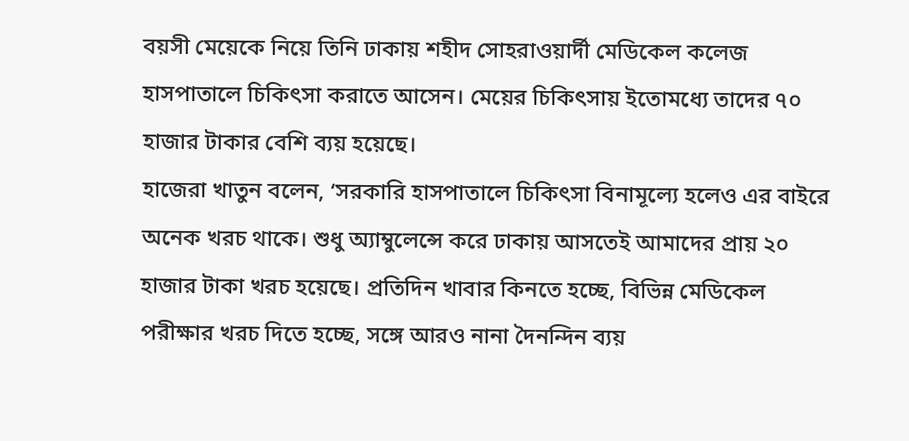বয়সী মেয়েকে নিয়ে তিনি ঢাকায় শহীদ সোহরাওয়ার্দী মেডিকেল কলেজ হাসপাতালে চিকিৎসা করাতে আসেন। মেয়ের চিকিৎসায় ইতোমধ্যে তাদের ৭০ হাজার টাকার বেশি ব্যয় হয়েছে।
হাজেরা খাতুন বলেন, ‘সরকারি হাসপাতালে চিকিৎসা বিনামূল্যে হলেও এর বাইরে অনেক খরচ থাকে। শুধু অ্যাম্বুলেন্সে করে ঢাকায় আসতেই আমাদের প্রায় ২০ হাজার টাকা খরচ হয়েছে। প্রতিদিন খাবার কিনতে হচ্ছে, বিভিন্ন মেডিকেল পরীক্ষার খরচ দিতে হচ্ছে, সঙ্গে আরও নানা দৈনন্দিন ব্যয়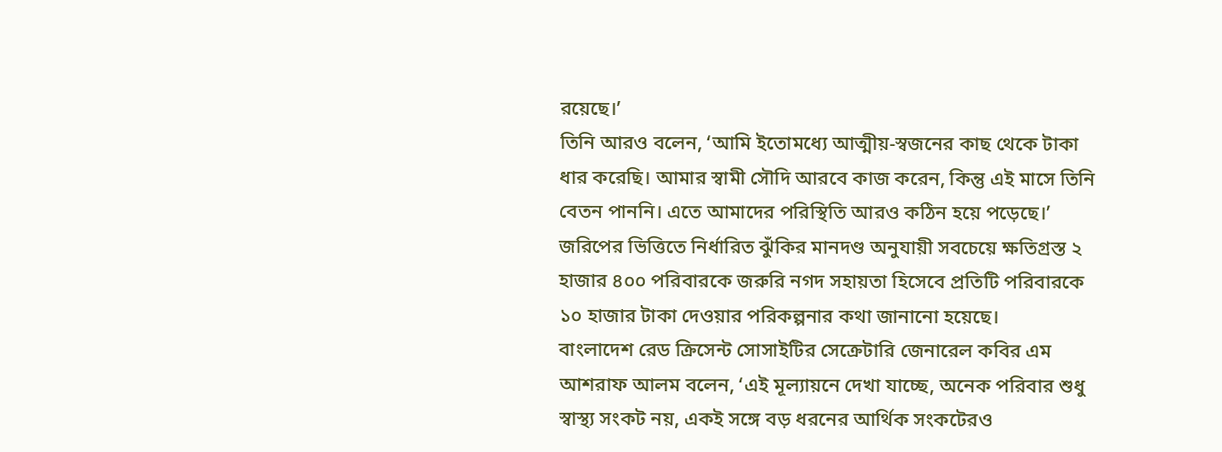রয়েছে।’
তিনি আরও বলেন, ‘আমি ইতোমধ্যে আত্মীয়-স্বজনের কাছ থেকে টাকা ধার করেছি। আমার স্বামী সৌদি আরবে কাজ করেন, কিন্তু এই মাসে তিনি বেতন পাননি। এতে আমাদের পরিস্থিতি আরও কঠিন হয়ে পড়েছে।’
জরিপের ভিত্তিতে নির্ধারিত ঝুঁকির মানদণ্ড অনুযায়ী সবচেয়ে ক্ষতিগ্রস্ত ২ হাজার ৪০০ পরিবারকে জরুরি নগদ সহায়তা হিসেবে প্রতিটি পরিবারকে ১০ হাজার টাকা দেওয়ার পরিকল্পনার কথা জানানো হয়েছে।
বাংলাদেশ রেড ক্রিসেন্ট সোসাইটির সেক্রেটারি জেনারেল কবির এম আশরাফ আলম বলেন, ‘এই মূল্যায়নে দেখা যাচ্ছে, অনেক পরিবার শুধু স্বাস্থ্য সংকট নয়, একই সঙ্গে বড় ধরনের আর্থিক সংকটেরও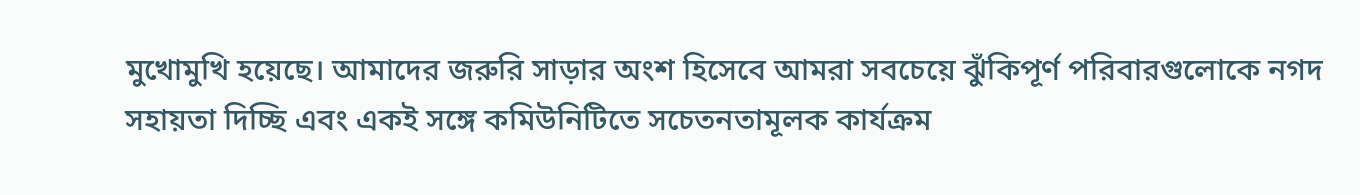মুখোমুখি হয়েছে। আমাদের জরুরি সাড়ার অংশ হিসেবে আমরা সবচেয়ে ঝুঁকিপূর্ণ পরিবারগুলোকে নগদ সহায়তা দিচ্ছি এবং একই সঙ্গে কমিউনিটিতে সচেতনতামূলক কার্যক্রম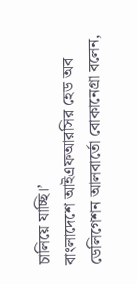চালিয়ে যাচ্ছি।’
বাংলাদেশে আইএফআরসির হেড অব ডেলিগেশন আলবার্তো বোকানেগ্রা বলেন,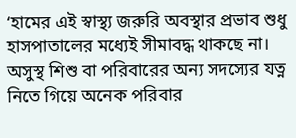‘হামের এই স্বাস্থ্য জরুরি অবস্থার প্রভাব শুধু হাসপাতালের মধ্যেই সীমাবদ্ধ থাকছে না। অসুস্থ শিশু বা পরিবারের অন্য সদস্যের যত্ন নিতে গিয়ে অনেক পরিবার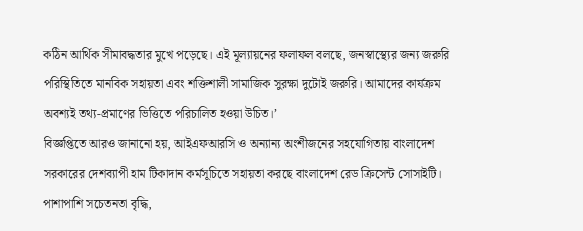কঠিন আর্থিক সীমাবদ্ধতার মুখে পড়েছে। এই মূল্যায়নের ফলাফল বলছে, জনস্বাস্থ্যের জন্য জরুরি পরিস্থিতিতে মানবিক সহায়তা এবং শক্তিশালী সামাজিক সুরক্ষা দুটোই জরুরি। আমাদের কার্যক্রম অবশ্যই তথ্য-প্রমাণের ভিত্তিতে পরিচালিত হওয়া উচিত।’
বিজ্ঞপ্তিতে আরও জানানো হয়, আইএফআরসি ও অন্যান্য অংশীজনের সহযোগিতায় বাংলাদেশ সরকারের দেশব্যাপী হাম টিকাদান কর্মসূচিতে সহায়তা করছে বাংলাদেশ রেড ক্রিসেন্ট সোসাইটি। পাশাপাশি সচেতনতা বৃদ্ধি,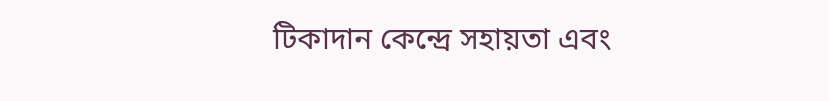টিকাদান কেন্দ্রে সহায়তা এবং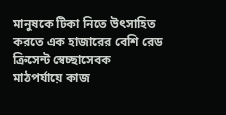মানুষকে টিকা নিতে উৎসাহিত করতে এক হাজারের বেশি রেড ক্রিসেন্ট স্বেচ্ছাসেবক মাঠপর্যায়ে কাজ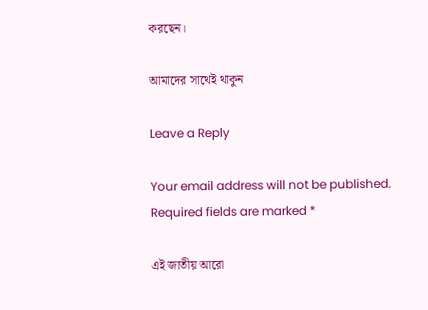করছেন।

আমাদের সাথেই থাকুন

Leave a Reply

Your email address will not be published. Required fields are marked *

এই জাতীয় আরো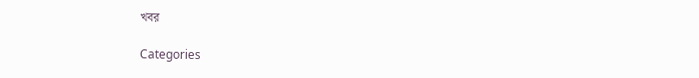খবর

Categories